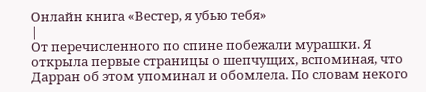Онлайн книга «Вестер, я убью тебя»
|
От перечисленного по спине побежали мурашки. Я открыла первые страницы о шепчущих, вспоминая, что Дарран об этом упоминал и обомлела. По словам некого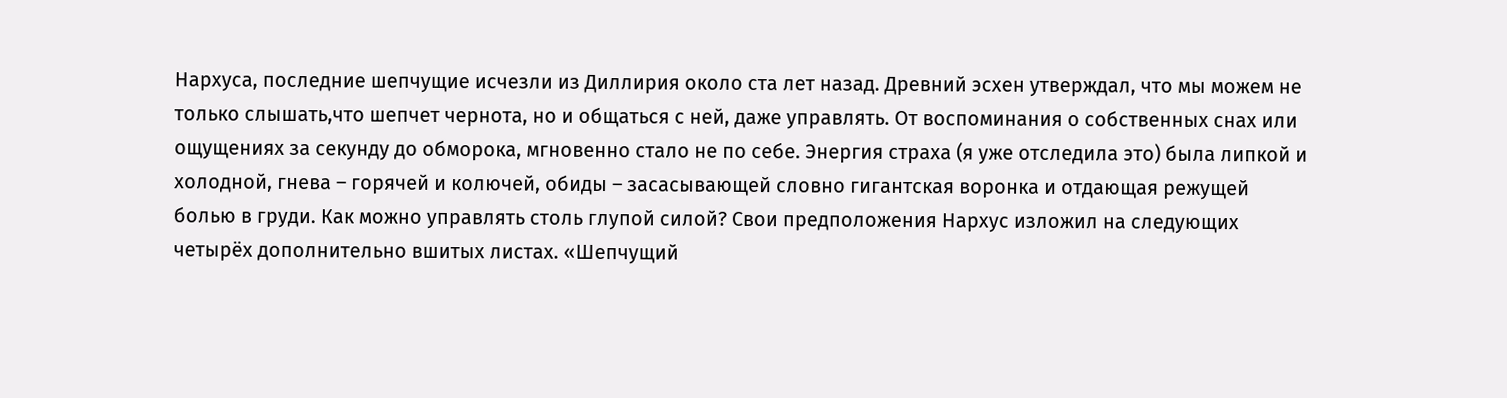Нархуса, последние шепчущие исчезли из Диллирия около ста лет назад. Древний эсхен утверждал, что мы можем не только слышать,что шепчет чернота, но и общаться с ней, даже управлять. От воспоминания о собственных снах или ощущениях за секунду до обморока, мгновенно стало не по себе. Энергия страха (я уже отследила это) была липкой и холодной, гнева – горячей и колючей, обиды – засасывающей словно гигантская воронка и отдающая режущей болью в груди. Как можно управлять столь глупой силой? Свои предположения Нархус изложил на следующих четырёх дополнительно вшитых листах. «Шепчущий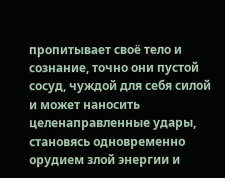пропитывает своё тело и сознание, точно они пустой сосуд, чуждой для себя силой и может наносить целенаправленные удары, становясь одновременно орудием злой энергии и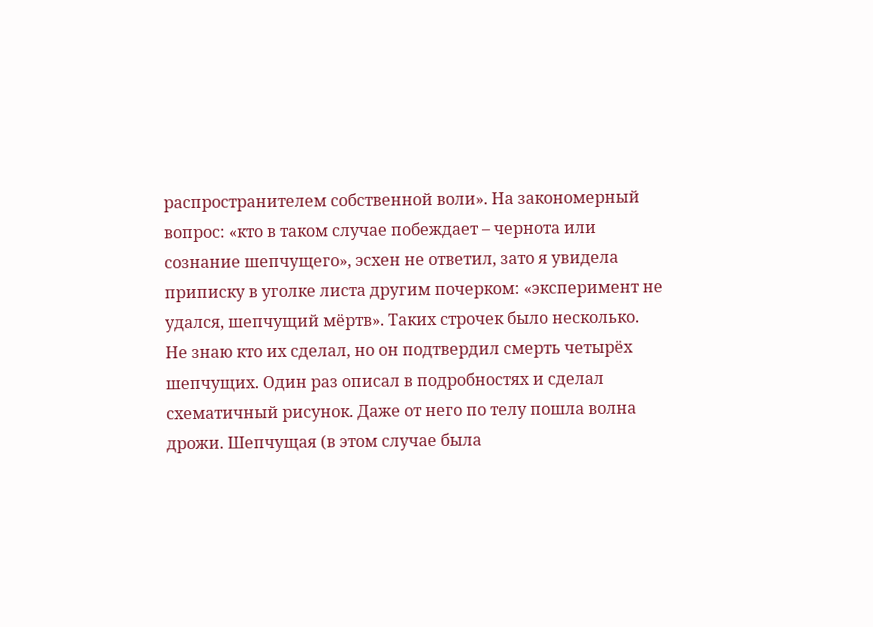распространителем собственной воли». На закономерный вопрос: «кто в таком случае побеждает – чернота или сознание шепчущего», эсхен не ответил, зато я увидела приписку в уголке листа другим почерком: «эксперимент не удался, шепчущий мёртв». Таких строчек былo несколько. Не знаю кто их сделал, но он подтвердил смерть четырёх шепчущих. Один раз описал в подробностях и сделал схематичный рисунок. Даже от него по телу пошла волна дрожи. Шепчущая (в этом случае была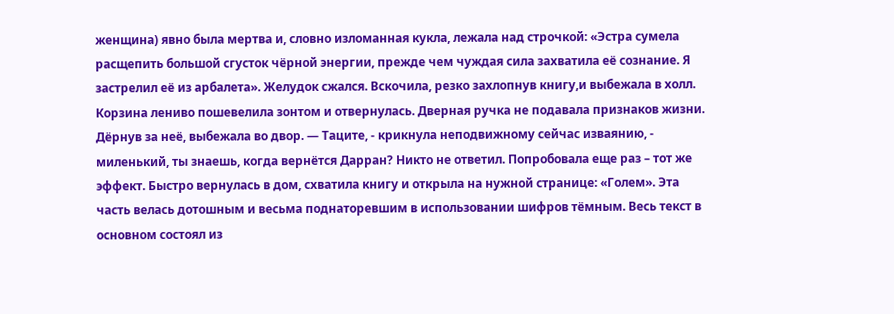женщина) явно была мертва и, словно изломанная кукла, лежала над строчкой: «Эстра сумела расщепить большой сгусток чёрной энергии, прежде чем чуждая сила захватила её сознание. Я застрелил её из арбалета». Желудок сжался. Вскочила, резко захлопнув книгу,и выбежала в холл. Корзина лениво пошевелила зонтом и отвернулась. Дверная ручка не подавала признаков жизни. Дёрнув за неё, выбежала во двор. — Таците, - крикнула неподвижному сейчас изваянию, - миленький, ты знаешь, когда вернётся Дарран? Никто не ответил. Попробовала еще раз – тот же эффект. Быстро вернулась в дом, схватила книгу и открыла на нужной странице: «Голем». Эта часть велась дотошным и весьма поднаторевшим в использовании шифров тёмным. Весь текст в основном состоял из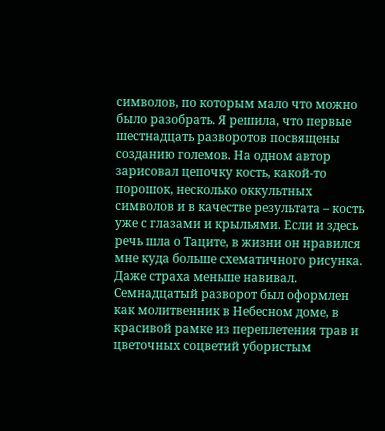символов, по которым мало что можно было разобрать. Я решила, что первые шестнадцать разворотов посвящены созданию големов. На одном автор зарисовал цепочку кость, какой-то порошок, несколько оккультных символов и в качестве результата – кость уже с глазами и крыльями. Если и здесь речь шла о Таците, в жизни он нравился мне куда больше схематичного рисунка. Даже страха меньше навивал. Семнадцатый разворот был оформлен как молитвенник в Небесном доме, в красивой рамке из переплетения трав и цветочных соцветий убористым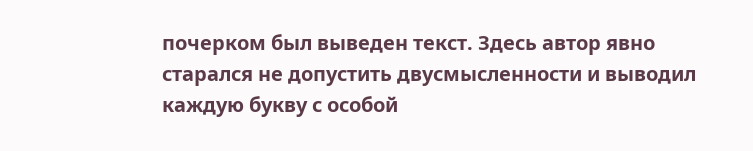почерком был выведен текст. Здесь автор явно старался не допустить двусмысленности и выводил каждую букву с особой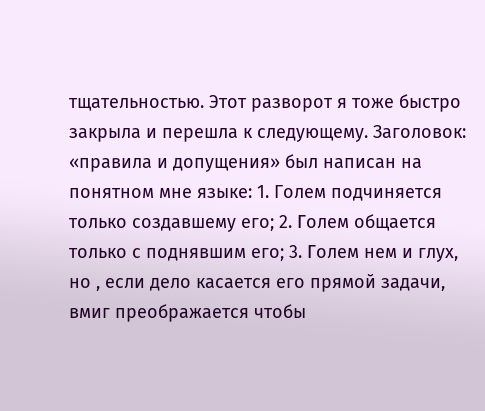тщательностью. Этот разворот я тоже быстро закрыла и перешла к следующему. Заголовок: «правила и допущения» был написан на понятном мне языке: 1. Голем подчиняется тoлько создавшему его; 2. Γолем общается только с поднявшим его; 3. Γолем нем и глух, но , если дело касается его прямой задачи, вмиг преoбражается чтобы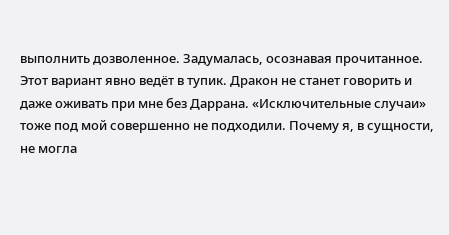выполнить дозволенное. Задумалась, осознавая прочитанное. Этот вариант явно ведёт в тупик. Дракон не станет говорить и даже оживать при мне без Даррана. «Исключительные случаи» тоже под мой совершенно не подходили. Почему я, в сущности, не могла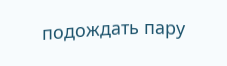подождать пару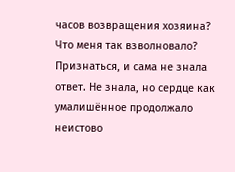часов возвращения хозяина? Что меня так взволновало? Признаться, и сама не знала ответ. Не знала, но сердце как умалишённое продолжало неистово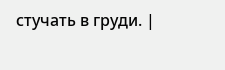стучать в груди. |